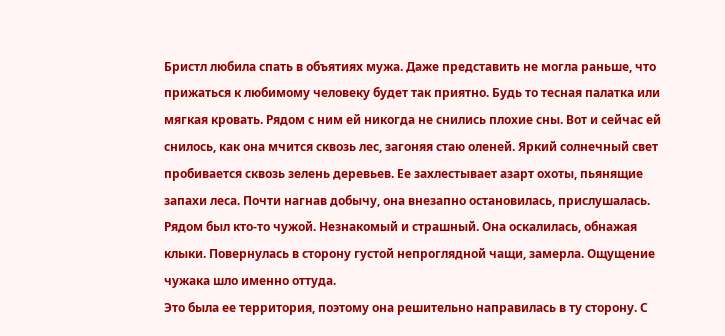Бристл любила спать в объятиях мужа. Даже представить не могла раньше, что прижаться к любимому человеку будет так приятно. Будь то тесная палатка или мягкая кровать. Рядом с ним ей никогда не снились плохие сны. Вот и сейчас ей снилось, как она мчится сквозь лес, загоняя стаю оленей. Яркий солнечный свет пробивается сквозь зелень деревьев. Ее захлестывает азарт охоты, пьянящие запахи леса. Почти нагнав добычу, она внезапно остановилась, прислушалась. Рядом был кто-то чужой. Незнакомый и страшный. Она оскалилась, обнажая клыки. Повернулась в сторону густой непроглядной чащи, замерла. Ощущение чужака шло именно оттуда.
Это была ее территория, поэтому она решительно направилась в ту сторону. С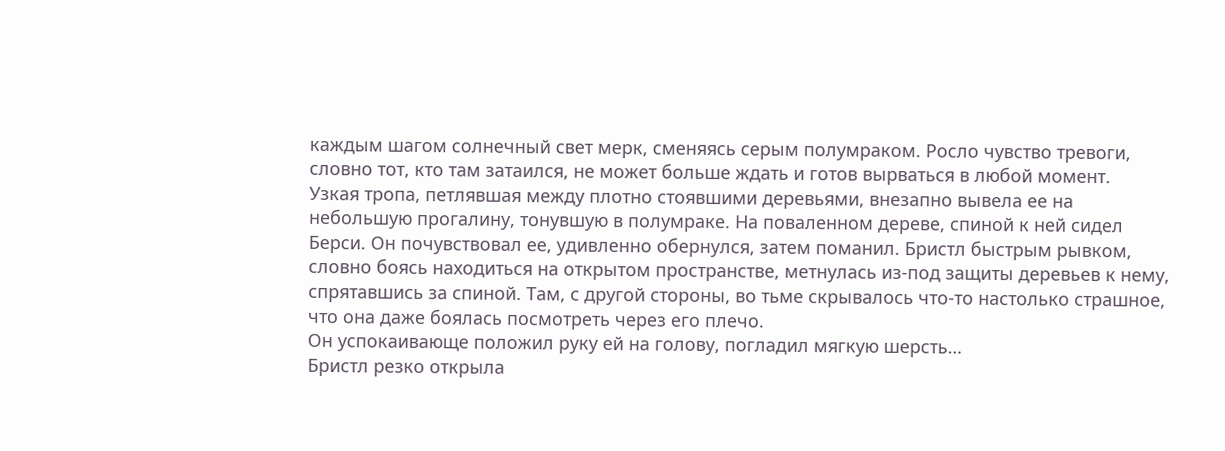каждым шагом солнечный свет мерк, сменяясь серым полумраком. Росло чувство тревоги, словно тот, кто там затаился, не может больше ждать и готов вырваться в любой момент.
Узкая тропа, петлявшая между плотно стоявшими деревьями, внезапно вывела ее на небольшую прогалину, тонувшую в полумраке. На поваленном дереве, спиной к ней сидел Берси. Он почувствовал ее, удивленно обернулся, затем поманил. Бристл быстрым рывком, словно боясь находиться на открытом пространстве, метнулась из-под защиты деревьев к нему, спрятавшись за спиной. Там, с другой стороны, во тьме скрывалось что-то настолько страшное, что она даже боялась посмотреть через его плечо.
Он успокаивающе положил руку ей на голову, погладил мягкую шерсть…
Бристл резко открыла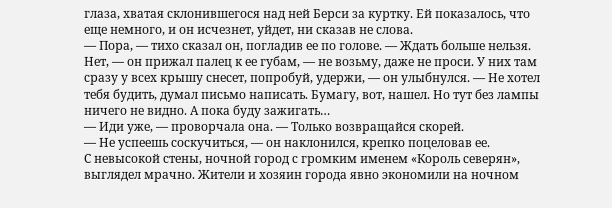глаза, хватая склонившегося над ней Берси за куртку. Ей показалось, что еще немного, и он исчезнет, уйдет, ни сказав не слова.
— Пора, — тихо сказал он, погладив ее по голове. — Ждать больше нельзя. Нет, — он прижал палец к ее губам, — не возьму, даже не проси. У них там сразу у всех крышу снесет, попробуй, удержи, — он улыбнулся. — Не хотел тебя будить, думал письмо написать. Бумагу, вот, нашел. Но тут без лампы ничего не видно. А пока буду зажигать…
— Иди уже, — проворчала она. — Только возвращайся скорей.
— Не успеешь соскучиться, — он наклонился, крепко поцеловав ее.
С невысокой стены, ночной город с громким именем «Король северян», выглядел мрачно. Жители и хозяин города явно экономили на ночном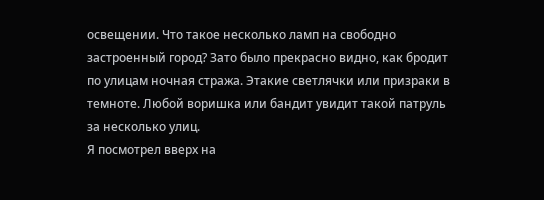освещении. Что такое несколько ламп на свободно застроенный город? Зато было прекрасно видно, как бродит по улицам ночная стража. Этакие светлячки или призраки в темноте. Любой воришка или бандит увидит такой патруль за несколько улиц.
Я посмотрел вверх на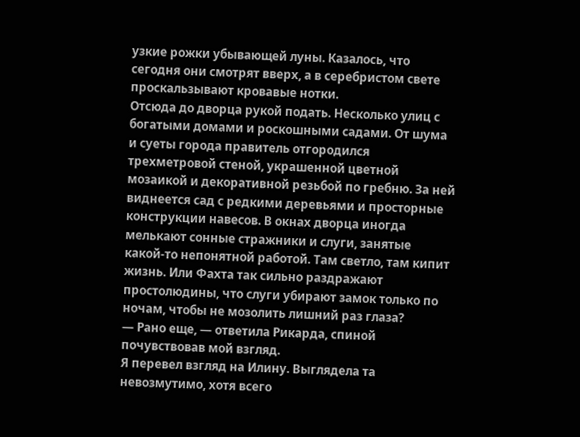узкие рожки убывающей луны. Казалось, что сегодня они смотрят вверх, а в серебристом свете проскальзывают кровавые нотки.
Отсюда до дворца рукой подать. Несколько улиц с богатыми домами и роскошными садами. От шума и суеты города правитель отгородился трехметровой стеной, украшенной цветной мозаикой и декоративной резьбой по гребню. За ней виднеется сад с редкими деревьями и просторные конструкции навесов. В окнах дворца иногда мелькают сонные стражники и слуги, занятые какой-то непонятной работой. Там светло, там кипит жизнь. Или Фахта так сильно раздражают простолюдины, что слуги убирают замок только по ночам, чтобы не мозолить лишний раз глаза?
— Рано еще, — ответила Рикарда, спиной почувствовав мой взгляд.
Я перевел взгляд на Илину. Выглядела та невозмутимо, хотя всего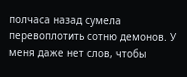полчаса назад сумела перевоплотить сотню демонов. У меня даже нет слов, чтобы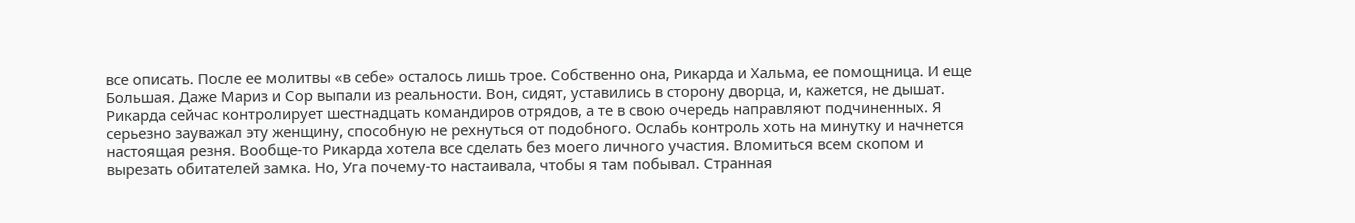все описать. После ее молитвы «в себе» осталось лишь трое. Собственно она, Рикарда и Хальма, ее помощница. И еще Большая. Даже Мариз и Сор выпали из реальности. Вон, сидят, уставились в сторону дворца, и, кажется, не дышат.
Рикарда сейчас контролирует шестнадцать командиров отрядов, а те в свою очередь направляют подчиненных. Я серьезно зауважал эту женщину, способную не рехнуться от подобного. Ослабь контроль хоть на минутку и начнется настоящая резня. Вообще-то Рикарда хотела все сделать без моего личного участия. Вломиться всем скопом и вырезать обитателей замка. Но, Уга почему-то настаивала, чтобы я там побывал. Странная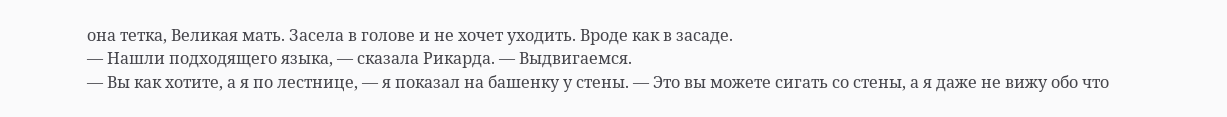она тетка, Великая мать. Засела в голове и не хочет уходить. Вроде как в засаде.
— Нашли подходящего языка, — сказала Рикарда. — Выдвигаемся.
— Вы как хотите, а я по лестнице, — я показал на башенку у стены. — Это вы можете сигать со стены, а я даже не вижу обо что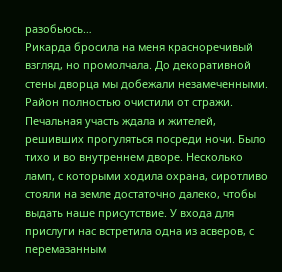разобьюсь…
Рикарда бросила на меня красноречивый взгляд, но промолчала. До декоративной стены дворца мы добежали незамеченными. Район полностью очистили от стражи. Печальная участь ждала и жителей, решивших прогуляться посреди ночи. Было тихо и во внутреннем дворе. Несколько ламп, с которыми ходила охрана, сиротливо стояли на земле достаточно далеко, чтобы выдать наше присутствие. У входа для прислуги нас встретила одна из асверов, с перемазанным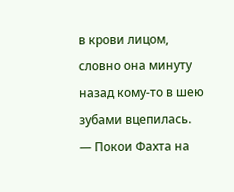в крови лицом, словно она минуту назад кому-то в шею зубами вцепилась.
— Покои Фахта на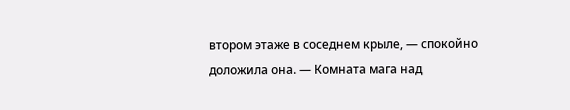втором этаже в соседнем крыле, — спокойно доложила она. — Комната мага над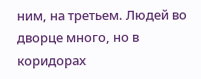ним, на третьем. Людей во дворце много, но в коридорах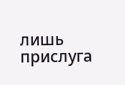лишь прислуга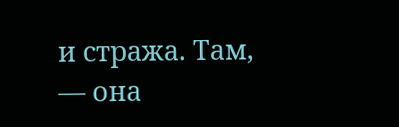и стража. Там, — она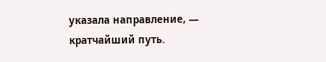указала направление, — кратчайший путь.